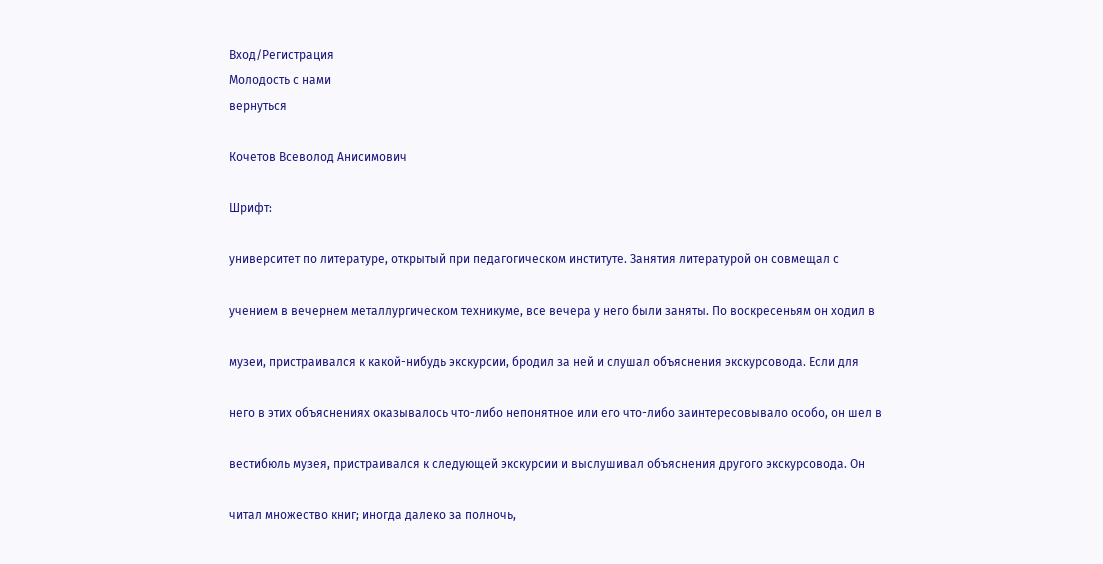Вход/Регистрация
Молодость с нами
вернуться

Кочетов Всеволод Анисимович

Шрифт:

университет по литературе, открытый при педагогическом институте. Занятия литературой он совмещал с

учением в вечернем металлургическом техникуме, все вечера у него были заняты. По воскресеньям он ходил в

музеи, пристраивался к какой-нибудь экскурсии, бродил за ней и слушал объяснения экскурсовода. Если для

него в этих объяснениях оказывалось что-либо непонятное или его что-либо заинтересовывало особо, он шел в

вестибюль музея, пристраивался к следующей экскурсии и выслушивал объяснения другого экскурсовода. Он

читал множество книг; иногда далеко за полночь,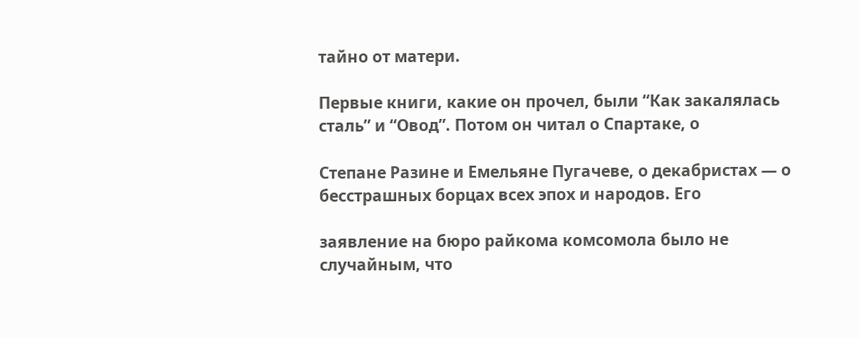тайно от матери.

Первые книги, какие он прочел, были “Как закалялась сталь” и “Овод”. Потом он читал о Спартаке, о

Степане Разине и Емельяне Пугачеве, о декабристах — о бесстрашных борцах всех эпох и народов. Его

заявление на бюро райкома комсомола было не случайным, что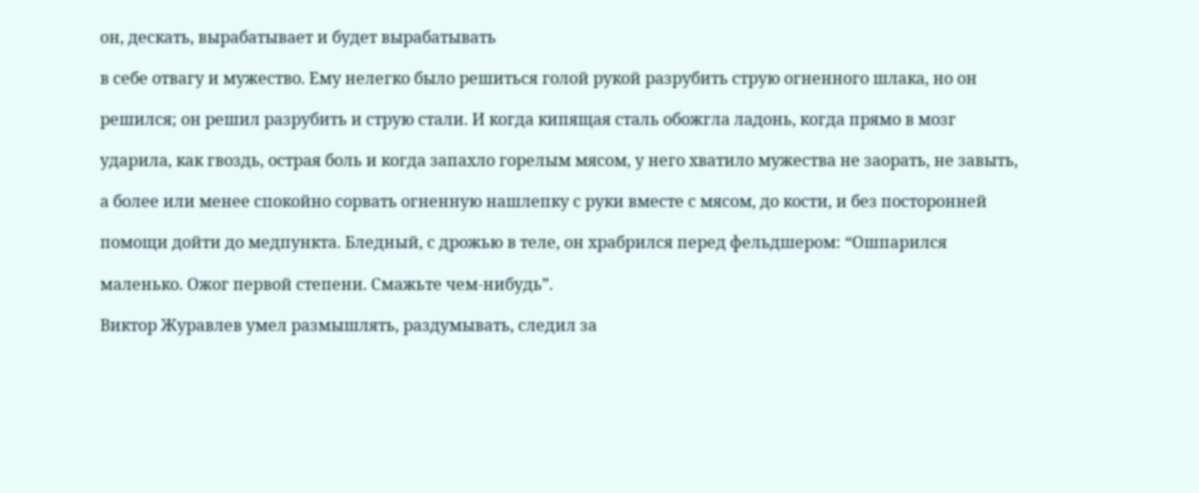он, дескать, вырабатывает и будет вырабатывать

в себе отвагу и мужество. Ему нелегко было решиться голой рукой разрубить струю огненного шлака, но он

решился; он решил разрубить и струю стали. И когда кипящая сталь обожгла ладонь, когда прямо в мозг

ударила, как гвоздь, острая боль и когда запахло горелым мясом, у него хватило мужества не заорать, не завыть,

а более или менее спокойно сорвать огненную нашлепку с руки вместе с мясом, до кости, и без посторонней

помощи дойти до медпункта. Бледный, с дрожью в теле, он храбрился перед фельдшером: “Ошпарился

маленько. Ожог первой степени. Смажьте чем-нибудь”.

Виктор Журавлев умел размышлять, раздумывать, следил за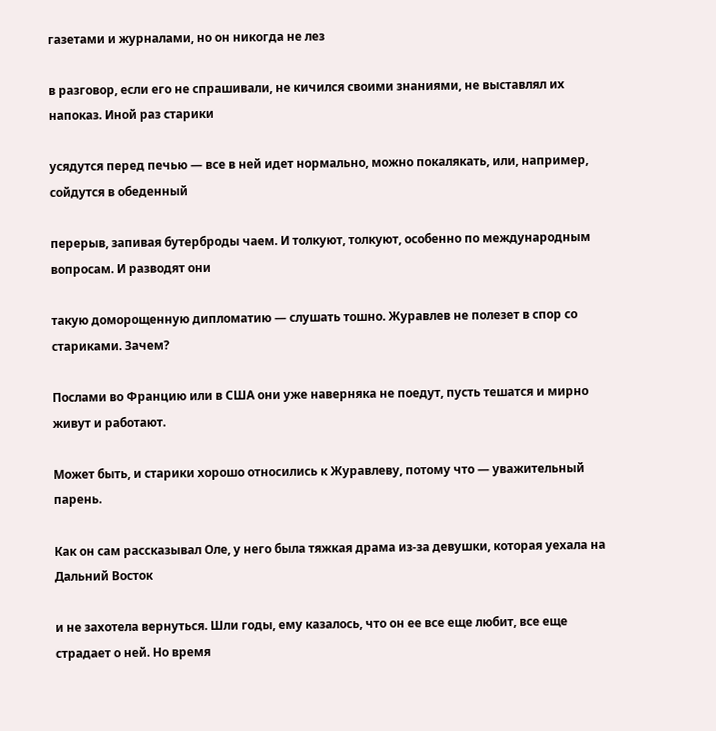газетами и журналами, но он никогда не лез

в разговор, если его не спрашивали, не кичился своими знаниями, не выставлял их напоказ. Иной раз старики

усядутся перед печью — все в ней идет нормально, можно покалякать, или, например, сойдутся в обеденный

перерыв, запивая бутерброды чаем. И толкуют, толкуют, особенно по международным вопросам. И разводят они

такую доморощенную дипломатию — слушать тошно. Журавлев не полезет в спор со стариками. Зачем?

Послами во Францию или в США они уже наверняка не поедут, пусть тешатся и мирно живут и работают.

Может быть, и старики хорошо относились к Журавлеву, потому что — уважительный парень.

Как он сам рассказывал Оле, у него была тяжкая драма из-за девушки, которая уехала на Дальний Восток

и не захотела вернуться. Шли годы, ему казалось, что он ее все еще любит, все еще страдает о ней. Но время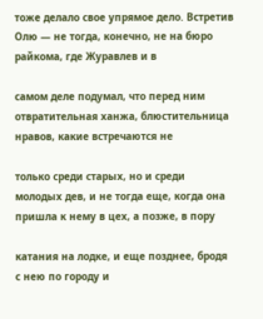тоже делало свое упрямое дело. Встретив Олю — не тогда, конечно, не на бюро райкома, где Журавлев и в

самом деле подумал, что перед ним отвратительная ханжа, блюстительница нравов, какие встречаются не

только среди старых, но и среди молодых дев, и не тогда еще, когда она пришла к нему в цех, а позже, в пору

катания на лодке, и еще позднее, бродя с нею по городу и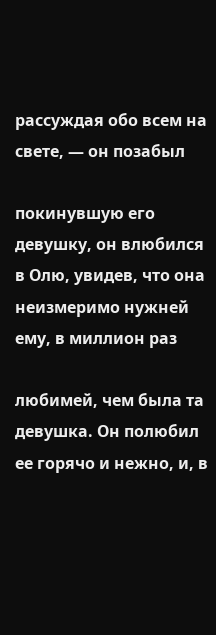рассуждая обо всем на свете, — он позабыл

покинувшую его девушку, он влюбился в Олю, увидев, что она неизмеримо нужней ему, в миллион раз

любимей, чем была та девушка. Он полюбил ее горячо и нежно, и, в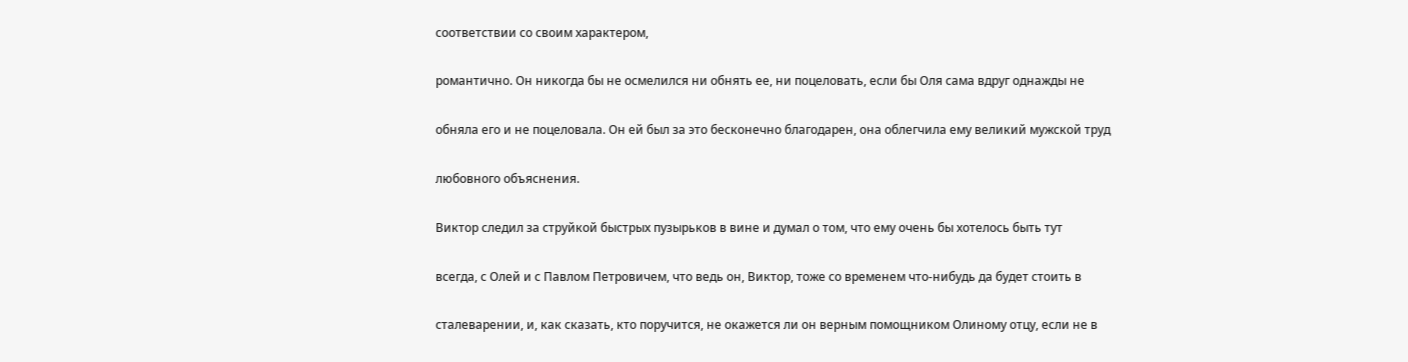соответствии со своим характером,

романтично. Он никогда бы не осмелился ни обнять ее, ни поцеловать, если бы Оля сама вдруг однажды не

обняла его и не поцеловала. Он ей был за это бесконечно благодарен, она облегчила ему великий мужской труд

любовного объяснения.

Виктор следил за струйкой быстрых пузырьков в вине и думал о том, что ему очень бы хотелось быть тут

всегда, с Олей и с Павлом Петровичем, что ведь он, Виктор, тоже со временем что-нибудь да будет стоить в

сталеварении, и, как сказать, кто поручится, не окажется ли он верным помощником Олиному отцу, если не в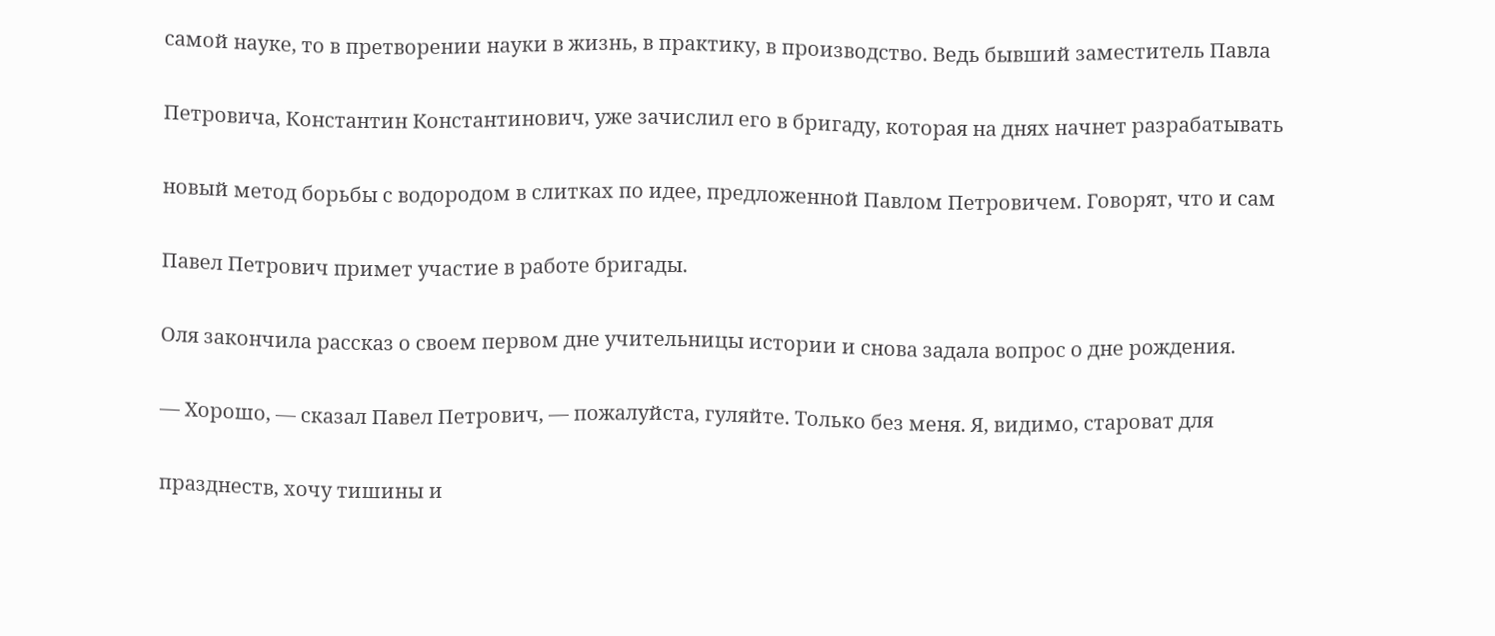самой науке, то в претворении науки в жизнь, в практику, в производство. Ведь бывший заместитель Павла

Петровича, Константин Константинович, уже зачислил его в бригаду, которая на днях начнет разрабатывать

новый метод борьбы с водородом в слитках по идее, предложенной Павлом Петровичем. Говорят, что и сам

Павел Петрович примет участие в работе бригады.

Оля закончила рассказ о своем первом дне учительницы истории и снова задала вопрос о дне рождения.

— Хорошо, — сказал Павел Петрович, — пожалуйста, гуляйте. Только без меня. Я, видимо, староват для

празднеств, хочу тишины и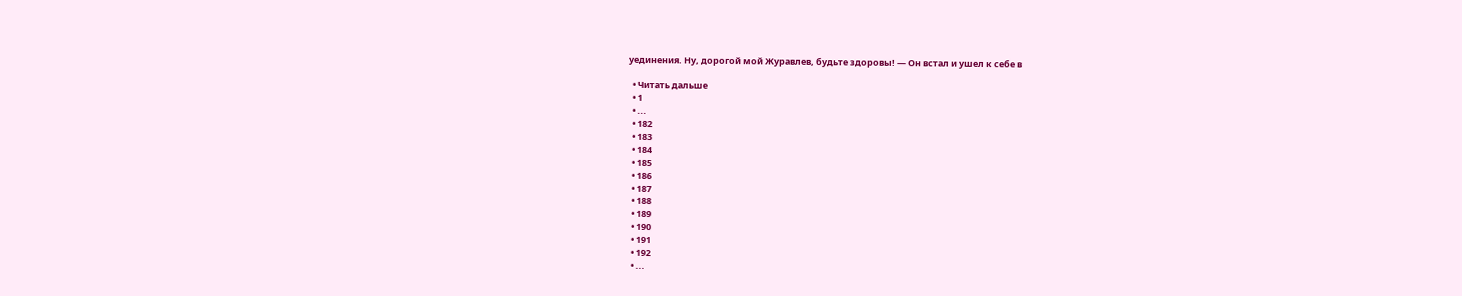уединения. Ну, дорогой мой Журавлев, будьте здоровы! — Он встал и ушел к себе в

  • Читать дальше
  • 1
  • ...
  • 182
  • 183
  • 184
  • 185
  • 186
  • 187
  • 188
  • 189
  • 190
  • 191
  • 192
  • ...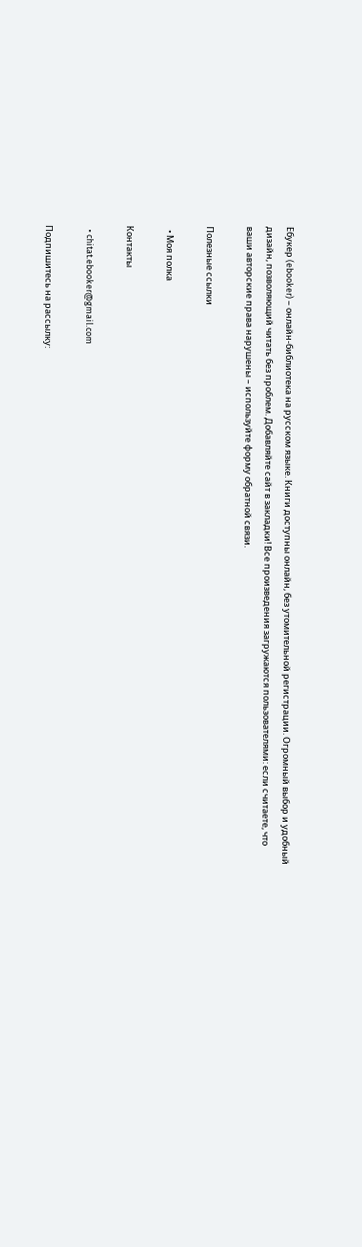Ебукер (ebooker) – онлайн-библиотека на русском языке. Книги доступны онлайн, без утомительной регистрации. Огромный выбор и удобный дизайн, позволяющий читать без проблем. Добавляйте сайт в закладки! Все произведения загружаются пользователями: если считаете, что ваши авторские права нарушены – используйте форму обратной связи.

Полезные ссылки

  • Моя полка

Контакты

  • chitat.ebooker@gmail.com

Подпишитесь на рассылку: